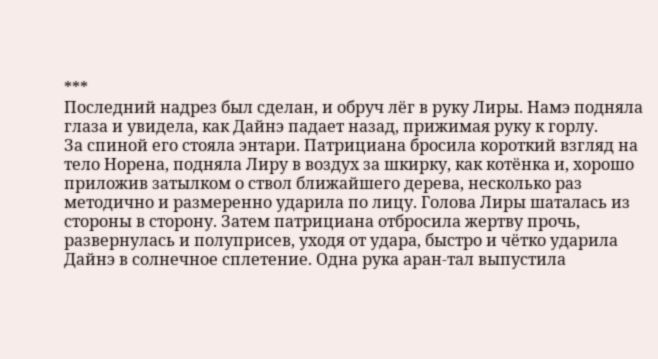***
Последний надрез был сделан, и обруч лёг в руку Лиры. Намэ подняла глаза и увидела, как Дайнэ падает назад, прижимая руку к горлу.
За спиной его стояла энтари. Патрициана бросила короткий взгляд на тело Норена, подняла Лиру в воздух за шкирку, как котёнка и, хорошо приложив затылком о ствол ближайшего дерева, несколько раз методично и размеренно ударила по лицу. Голова Лиры шаталась из стороны в сторону. Затем патрициана отбросила жертву прочь, развернулась и полуприсев, уходя от удара, быстро и чётко ударила Дайнэ в солнечное сплетение. Одна рука аран-тал выпустила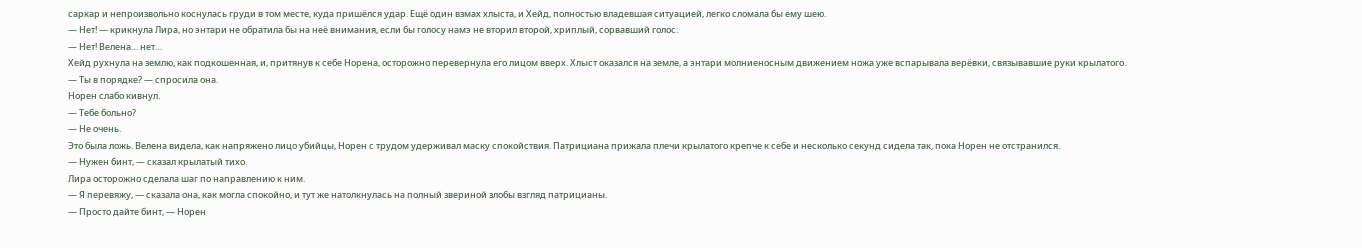саркар и непроизвольно коснулась груди в том месте, куда пришёлся удар. Ещё один взмах хлыста, и Хейд, полностью владевшая ситуацией, легко сломала бы ему шею.
— Нет! — крикнула Лира, но энтари не обратила бы на неё внимания, если бы голосу намэ не вторил второй, хриплый, сорвавший голос:
— Нет! Велена… нет…
Хейд рухнула на землю, как подкошенная, и, притянув к себе Норена, осторожно перевернула его лицом вверх. Хлыст оказался на земле, а энтари молниеносным движением ножа уже вспарывала верёвки, связывавшие руки крылатого.
— Ты в порядке? — спросила она.
Норен слабо кивнул.
— Тебе больно?
— Не очень.
Это была ложь. Велена видела, как напряжено лицо убийцы, Норен с трудом удерживал маску спокойствия. Патрициана прижала плечи крылатого крепче к себе и несколько секунд сидела так, пока Норен не отстранился.
— Нужен бинт, — сказал крылатый тихо.
Лира осторожно сделала шаг по направлению к ним.
— Я перевяжу, — сказала она, как могла спокойно, и тут же натолкнулась на полный звериной злобы взгляд патрицианы.
— Просто дайте бинт, — Норен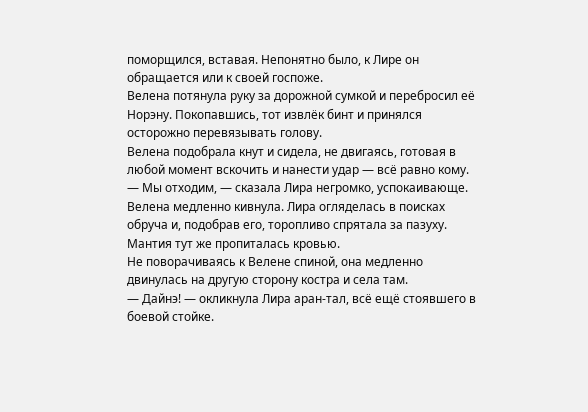поморщился, вставая. Непонятно было, к Лире он обращается или к своей госпоже.
Велена потянула руку за дорожной сумкой и перебросил её Норэну. Покопавшись, тот извлёк бинт и принялся осторожно перевязывать голову.
Велена подобрала кнут и сидела, не двигаясь, готовая в любой момент вскочить и нанести удар — всё равно кому.
— Мы отходим, — сказала Лира негромко, успокаивающе. Велена медленно кивнула. Лира огляделась в поисках обруча и, подобрав его, торопливо спрятала за пазуху. Мантия тут же пропиталась кровью.
Не поворачиваясь к Велене спиной, она медленно двинулась на другую сторону костра и села там.
— Дайнэ! — окликнула Лира аран-тал, всё ещё стоявшего в боевой стойке.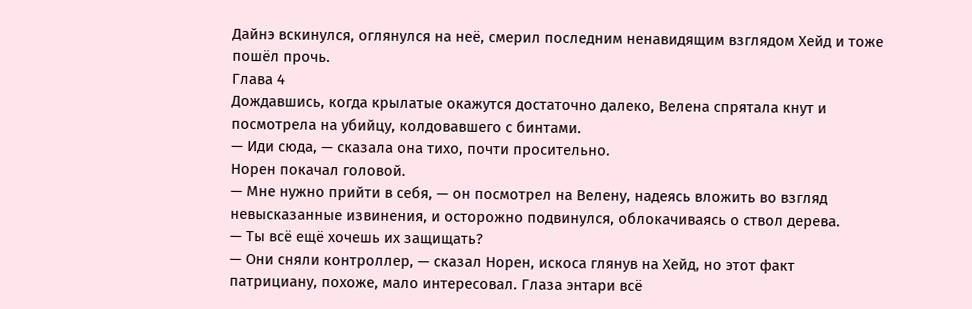Дайнэ вскинулся, оглянулся на неё, смерил последним ненавидящим взглядом Хейд и тоже пошёл прочь.
Глава 4
Дождавшись, когда крылатые окажутся достаточно далеко, Велена спрятала кнут и посмотрела на убийцу, колдовавшего с бинтами.
— Иди сюда, — сказала она тихо, почти просительно.
Норен покачал головой.
— Мне нужно прийти в себя, — он посмотрел на Велену, надеясь вложить во взгляд невысказанные извинения, и осторожно подвинулся, облокачиваясь о ствол дерева.
— Ты всё ещё хочешь их защищать?
— Они сняли контроллер, — сказал Норен, искоса глянув на Хейд, но этот факт патрициану, похоже, мало интересовал. Глаза энтари всё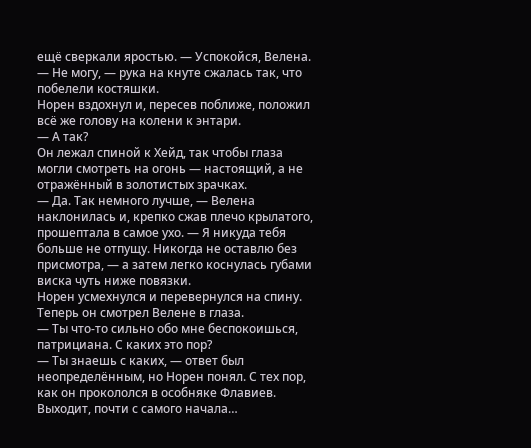ещё сверкали яростью. — Успокойся, Велена.
— Не могу, — рука на кнуте сжалась так, что побелели костяшки.
Норен вздохнул и, пересев поближе, положил всё же голову на колени к энтари.
— А так?
Он лежал спиной к Хейд, так чтобы глаза могли смотреть на огонь — настоящий, а не отражённый в золотистых зрачках.
— Да. Так немного лучше, — Велена наклонилась и, крепко сжав плечо крылатого, прошептала в самое ухо. — Я никуда тебя больше не отпущу. Никогда не оставлю без присмотра, — а затем легко коснулась губами виска чуть ниже повязки.
Норен усмехнулся и перевернулся на спину. Теперь он смотрел Велене в глаза.
— Ты что-то сильно обо мне беспокоишься, патрициана. С каких это пор?
— Ты знаешь с каких, — ответ был неопределённым, но Норен понял. С тех пор, как он прокололся в особняке Флавиев. Выходит, почти с самого начала…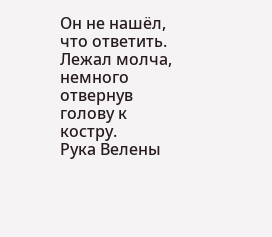Он не нашёл, что ответить. Лежал молча, немного отвернув голову к костру.
Рука Велены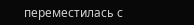переместилась с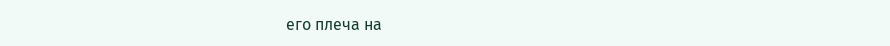его плеча на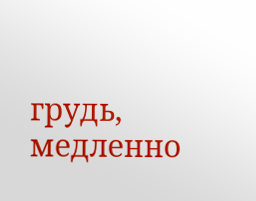грудь, медленно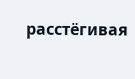расстёгивая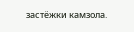застёжки камзола.